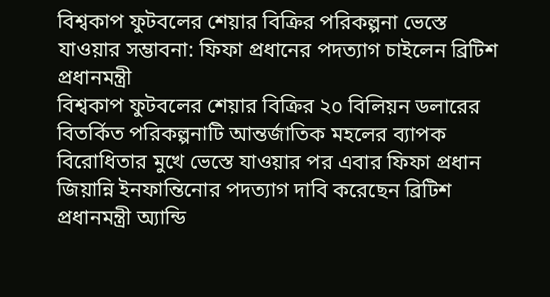বিশ্বকাপ ফুটবলের শেয়ার বিক্রির পরিকল্পনা ভেস্তে যাওয়ার সম্ভাবনা: ফিফা প্রধানের পদত্যাগ চাইলেন ব্রিটিশ প্রধানমন্ত্রী
বিশ্বকাপ ফুটবলের শেয়ার বিক্রির ২০ বিলিয়ন ডলারের বিতর্কিত পরিকল্পনাটি আন্তর্জাতিক মহলের ব্যাপক বিরোধিতার মুখে ভেস্তে যাওয়ার পর এবার ফিফা প্রধান জিয়ান্নি ইনফান্তিনোর পদত্যাগ দাবি করেছেন ব্রিটিশ প্রধানমন্ত্রী অ্যান্ডি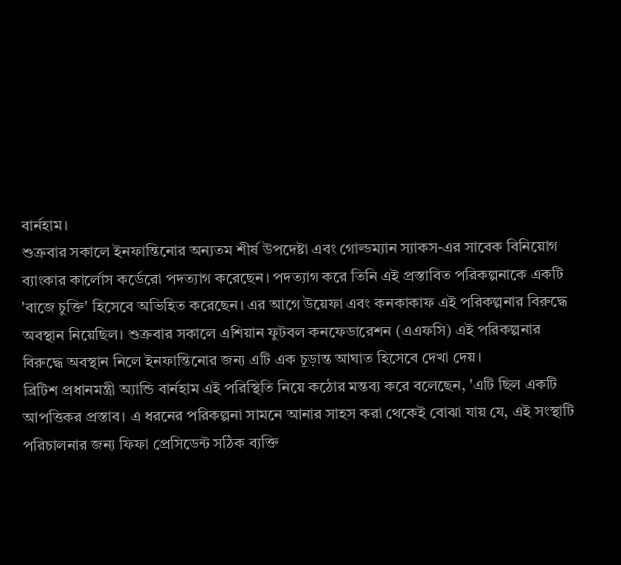বার্নহাম।
শুক্রবার সকালে ইনফান্তিনোর অন্যতম শীর্ষ উপদেষ্টা এবং গোল্ডম্যান স্যাকস-এর সাবেক বিনিয়োগ ব্যাংকার কার্লোস কর্ডেরো পদত্যাগ করেছেন। পদত্যাগ করে তিনি এই প্রস্তাবিত পরিকল্পনাকে একটি 'বাজে চুক্তি' হিসেবে অভিহিত করেছেন। এর আগে উয়েফা এবং কনকাকাফ এই পরিকল্পনার বিরুদ্ধে অবস্থান নিয়েছিল। শুক্রবার সকালে এশিয়ান ফুটবল কনফেডারেশন (এএফসি) এই পরিকল্পনার বিরুদ্ধে অবস্থান নিলে ইনফান্তিনোর জন্য এটি এক চূড়ান্ত আঘাত হিসেবে দেখা দেয়।
ব্রিটিশ প্রধানমন্ত্রী অ্যান্ডি বার্নহাম এই পরিস্থিতি নিয়ে কঠোর মন্তব্য করে বলেছেন, 'এটি ছিল একটি আপত্তিকর প্রস্তাব। এ ধরনের পরিকল্পনা সামনে আনার সাহস করা থেকেই বোঝা যায় যে, এই সংস্থাটি পরিচালনার জন্য ফিফা প্রেসিডেন্ট সঠিক ব্যক্তি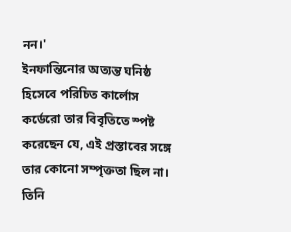নন।'
ইনফান্তিনোর অত্যন্ত ঘনিষ্ঠ হিসেবে পরিচিত কার্লোস কর্ডেরো তার বিবৃতিতে স্পষ্ট করেছেন যে, এই প্রস্তাবের সঙ্গে তার কোনো সম্পৃক্ততা ছিল না। তিনি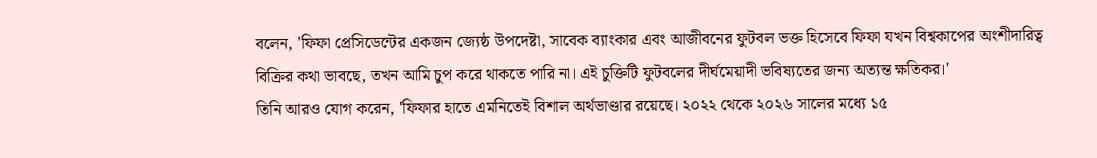বলেন, 'ফিফা প্রেসিডেন্টের একজন জ্যেষ্ঠ উপদেষ্টা, সাবেক ব্যাংকার এবং আজীবনের ফুটবল ভক্ত হিসেবে ফিফা যখন বিশ্বকাপের অংশীদারিত্ব বিক্রির কথা ভাবছে, তখন আমি চুপ করে থাকতে পারি না। এই চুক্তিটি ফুটবলের দীর্ঘমেয়াদী ভবিষ্যতের জন্য অত্যন্ত ক্ষতিকর।'
তিনি আরও যোগ করেন, 'ফিফার হাতে এমনিতেই বিশাল অর্থভাণ্ডার রয়েছে। ২০২২ থেকে ২০২৬ সালের মধ্যে ১৫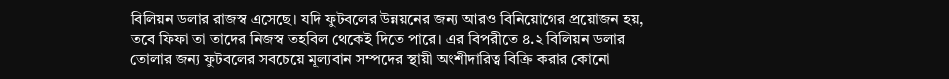বিলিয়ন ডলার রাজস্ব এসেছে। যদি ফুটবলের উন্নয়নের জন্য আরও বিনিয়োগের প্রয়োজন হয়, তবে ফিফা তা তাদের নিজস্ব তহবিল থেকেই দিতে পারে। এর বিপরীতে ৪.২ বিলিয়ন ডলার তোলার জন্য ফুটবলের সবচেয়ে মূল্যবান সম্পদের স্থায়ী অংশীদারিত্ব বিক্রি করার কোনো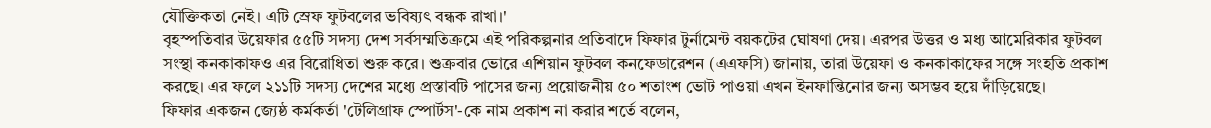যৌক্তিকতা নেই। এটি স্রেফ ফুটবলের ভবিষ্যৎ বন্ধক রাখা।'
বৃহস্পতিবার উয়েফার ৫৫টি সদস্য দেশ সর্বসম্মতিক্রমে এই পরিকল্পনার প্রতিবাদে ফিফার টুর্নামেন্ট বয়কটের ঘোষণা দেয়। এরপর উত্তর ও মধ্য আমেরিকার ফুটবল সংস্থা কনকাকাফও এর বিরোধিতা শুরু করে। শুক্রবার ভোরে এশিয়ান ফুটবল কনফেডারেশন (এএফসি) জানায়, তারা উয়েফা ও কনকাকাফের সঙ্গে সংহতি প্রকাশ করছে। এর ফলে ২১১টি সদস্য দেশের মধ্যে প্রস্তাবটি পাসের জন্য প্রয়োজনীয় ৫০ শতাংশ ভোট পাওয়া এখন ইনফান্তিনোর জন্য অসম্ভব হয়ে দাঁড়িয়েছে।
ফিফার একজন জ্যেষ্ঠ কর্মকর্তা 'টেলিগ্রাফ স্পোর্টস'-কে নাম প্রকাশ না করার শর্তে বলেন,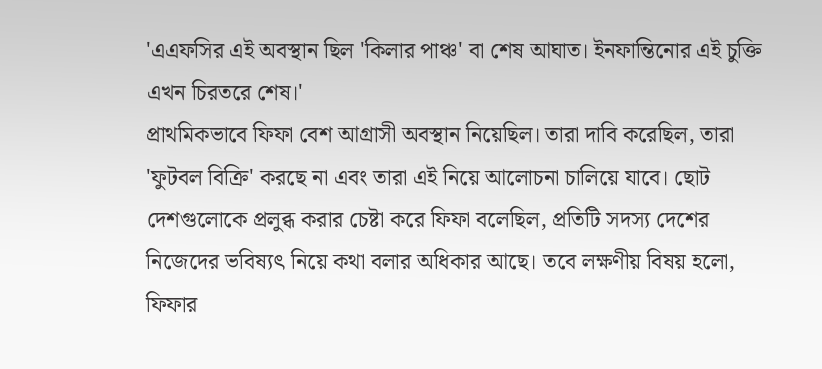'এএফসির এই অবস্থান ছিল 'কিলার পাঞ্চ' বা শেষ আঘাত। ইনফান্তিনোর এই চুক্তি এখন চিরতরে শেষ।'
প্রাথমিকভাবে ফিফা বেশ আগ্রাসী অবস্থান নিয়েছিল। তারা দাবি করেছিল, তারা 'ফুটবল বিক্রি' করছে না এবং তারা এই নিয়ে আলোচনা চালিয়ে যাবে। ছোট দেশগুলোকে প্রলুব্ধ করার চেষ্টা করে ফিফা বলেছিল, প্রতিটি সদস্য দেশের নিজেদের ভবিষ্যৎ নিয়ে কথা বলার অধিকার আছে। তবে লক্ষণীয় বিষয় হলো, ফিফার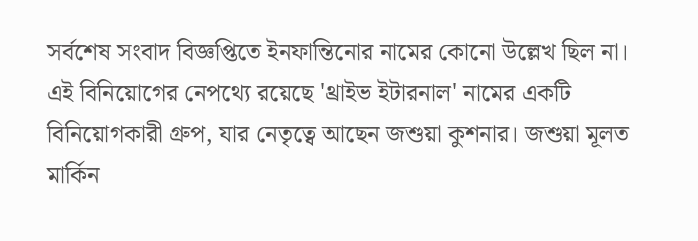সর্বশেষ সংবাদ বিজ্ঞপ্তিতে ইনফান্তিনোর নামের কোনো উল্লেখ ছিল না।
এই বিনিয়োগের নেপথ্যে রয়েছে 'থ্রাইভ ইটারনাল' নামের একটি বিনিয়োগকারী গ্রুপ, যার নেতৃত্বে আছেন জশুয়া কুশনার। জশুয়া মূলত মার্কিন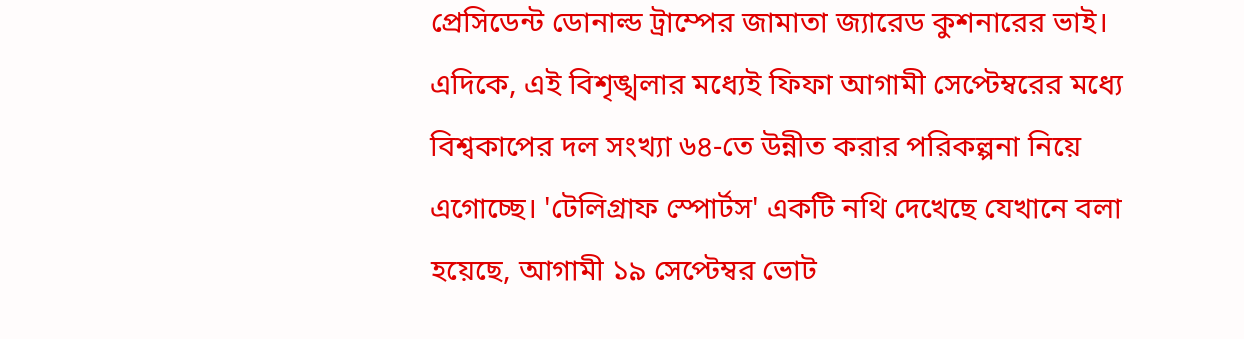প্রেসিডেন্ট ডোনাল্ড ট্রাম্পের জামাতা জ্যারেড কুশনারের ভাই।
এদিকে, এই বিশৃঙ্খলার মধ্যেই ফিফা আগামী সেপ্টেম্বরের মধ্যে বিশ্বকাপের দল সংখ্যা ৬৪-তে উন্নীত করার পরিকল্পনা নিয়ে এগোচ্ছে। 'টেলিগ্রাফ স্পোর্টস' একটি নথি দেখেছে যেখানে বলা হয়েছে, আগামী ১৯ সেপ্টেম্বর ভোট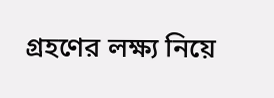গ্রহণের লক্ষ্য নিয়ে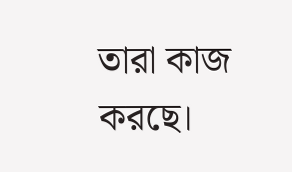তারা কাজ করছে।